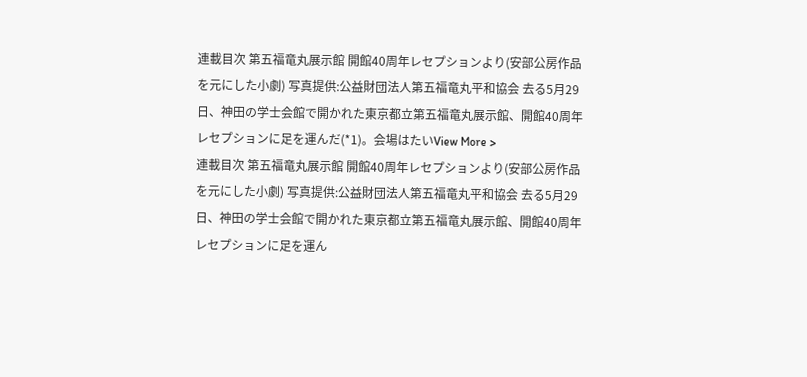連載目次 第五福竜丸展示館 開館40周年レセプションより(安部公房作品を元にした小劇) 写真提供:公益財団法人第五福竜丸平和協会 去る5月29日、神田の学士会館で開かれた東京都立第五福竜丸展示館、開館40周年レセプションに足を運んだ(*1)。会場はたいView More >
連載目次 第五福竜丸展示館 開館40周年レセプションより(安部公房作品を元にした小劇) 写真提供:公益財団法人第五福竜丸平和協会 去る5月29日、神田の学士会館で開かれた東京都立第五福竜丸展示館、開館40周年レセプションに足を運ん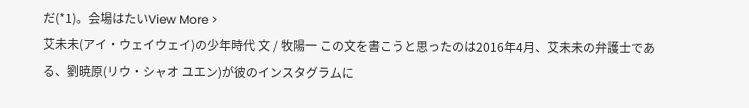だ(*1)。会場はたいView More >
艾未未(アイ・ウェイウェイ)の少年時代 文 / 牧陽一 この文を書こうと思ったのは2016年4月、艾未未の弁護士である、劉暁原(リウ・シャオ ユエン)が彼のインスタグラムに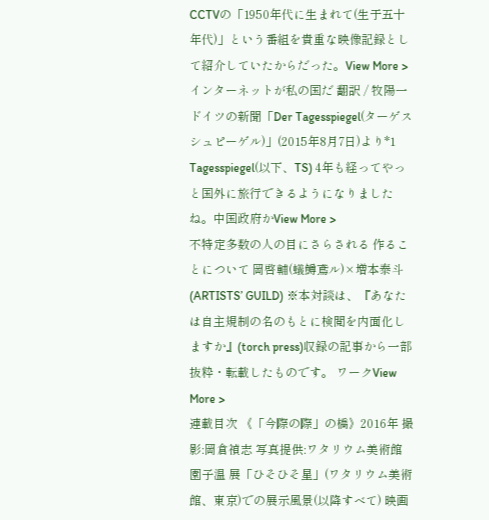CCTVの「1950年代に生まれて(生于五十年代)」という番組を貴重な映像記録として紹介していたからだった。View More >
インターネットが私の国だ 翻訳 / 牧陽一 ドイツの新聞「Der Tagesspiegel(ターゲスシュピーゲル)」(2015年8月7日)より*1 Tagesspiegel(以下、TS) 4年も経ってやっと国外に旅行できるようになりましたね。中国政府かView More >
不特定多数の人の目にさらされる 作ることについて 岡啓輔(蟻鱒鳶ル)×増本泰斗(ARTISTS’ GUILD) ※本対談は、『あなたは自主規制の名のもとに検閲を内面化しますか』(torch press)収録の記事から一部抜粋・転載したものです。 ワークView More >
連載目次 《「今際の際」の橋》2016年 撮影:岡倉禎志 写真提供:ワタリウム美術館 園子温 展「ひそひそ星」(ワタリウム美術館、東京)での展示風景(以降すべて) 映画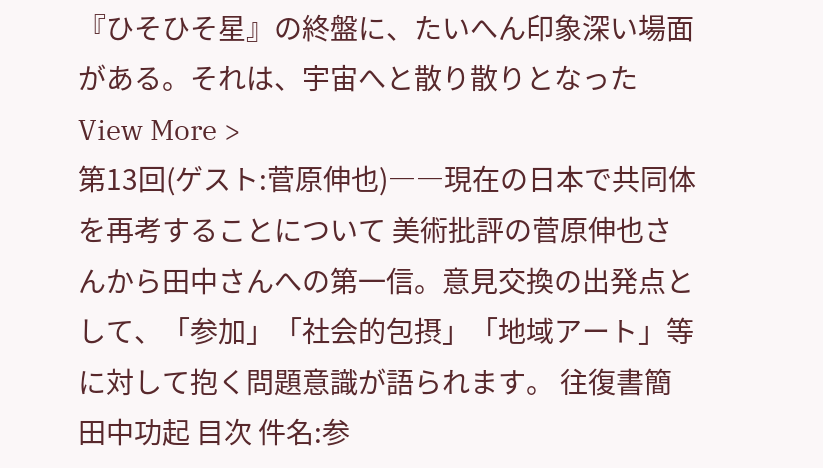『ひそひそ星』の終盤に、たいへん印象深い場面がある。それは、宇宙へと散り散りとなったView More >
第13回(ゲスト:菅原伸也)――現在の日本で共同体を再考することについて 美術批評の菅原伸也さんから田中さんへの第一信。意見交換の出発点として、「参加」「社会的包摂」「地域アート」等に対して抱く問題意識が語られます。 往復書簡 田中功起 目次 件名:参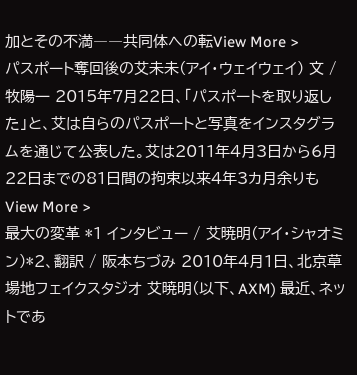加とその不満――共同体への転View More >
パスポート奪回後の艾未未(アイ・ウェイウェイ) 文 / 牧陽一 2015年7月22日、「パスポートを取り返した」と、艾は自らのパスポートと写真をインスタグラムを通じて公表した。艾は2011年4月3日から6月22日までの81日間の拘束以来4年3カ月余りもView More >
最大の変革 *1 インタビュー / 艾暁明(アイ・シャオミン)*2、翻訳 / 阪本ちづみ 2010年4月1日、北京草場地フェイクスタジオ 艾暁明(以下、AXM) 最近、ネットであ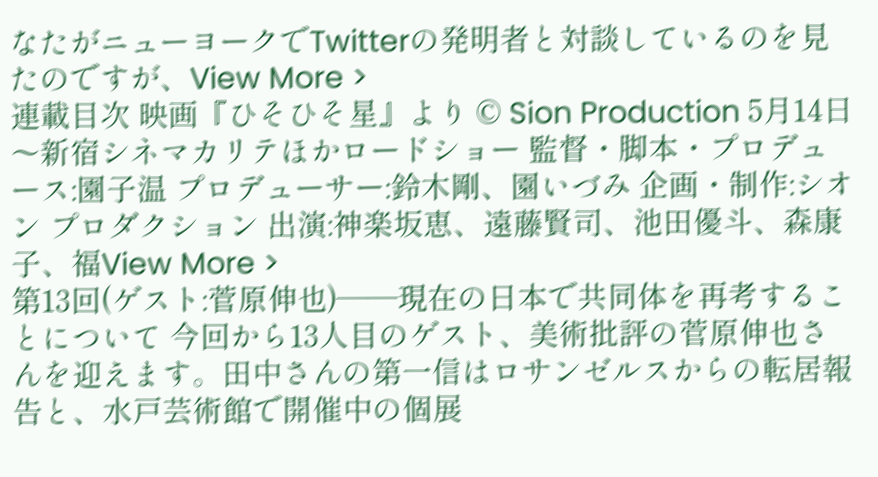なたがニューヨークでTwitterの発明者と対談しているのを見たのですが、View More >
連載目次 映画『ひそひそ星』より © Sion Production 5月14日〜新宿シネマカリテほかロードショー 監督・脚本・プロデュース:園子温 プロデューサー:鈴木剛、園いづみ 企画・制作:シオン プロダクション 出演:神楽坂恵、遠藤賢司、池田優斗、森康子、福View More >
第13回(ゲスト:菅原伸也)――現在の日本で共同体を再考することについて 今回から13人目のゲスト、美術批評の菅原伸也さんを迎えます。田中さんの第一信はロサンゼルスからの転居報告と、水戸芸術館で開催中の個展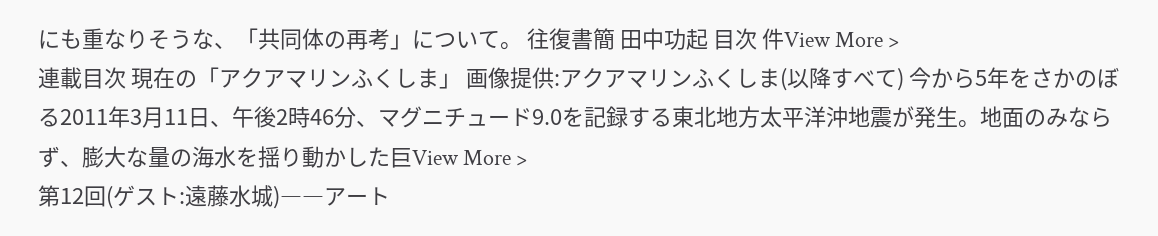にも重なりそうな、「共同体の再考」について。 往復書簡 田中功起 目次 件View More >
連載目次 現在の「アクアマリンふくしま」 画像提供:アクアマリンふくしま(以降すべて) 今から5年をさかのぼる2011年3月11日、午後2時46分、マグニチュード9.0を記録する東北地方太平洋沖地震が発生。地面のみならず、膨大な量の海水を揺り動かした巨View More >
第12回(ゲスト:遠藤水城)――アート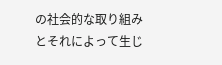の社会的な取り組みとそれによって生じ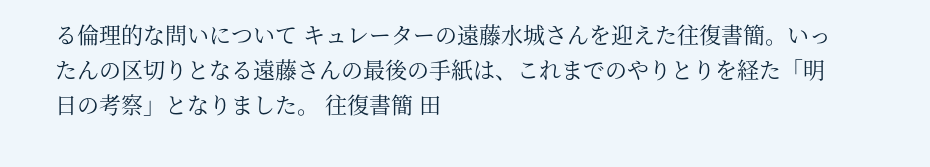る倫理的な問いについて キュレーターの遠藤水城さんを迎えた往復書簡。いったんの区切りとなる遠藤さんの最後の手紙は、これまでのやりとりを経た「明日の考察」となりました。 往復書簡 田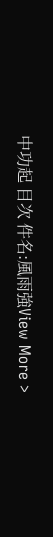中功起 目次 件名:風雨強View More >